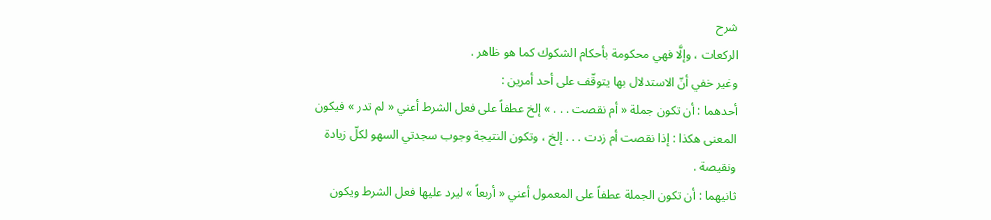شرح
الركعات ، وإلَّا فهي محكومة بأحكام الشكوك كما هو ظاهر .
وغير خفي أنّ الاستدلال بها يتوقّف على أحد أمرين :
أحدهما : أن تكون جملة « أم نقصت . . . » إلخ عطفاً على فعل الشرط أعني « لم تدر » فيكون المعنى هكذا : إذا نقصت أم زدت . . . إلخ ، وتكون النتيجة وجوب سجدتي السهو لكلّ زيادة ونقيصة .
ثانيهما : أن تكون الجملة عطفاً على المعمول أعني « أربعاً » ليرد عليها فعل الشرط ويكون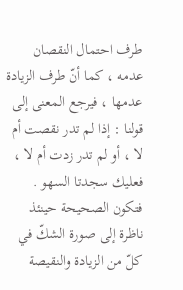طرف احتمال النقصان عدمه ، كما أنّ طرف الزيادة عدمها ، فيرجع المعنى إلى قولنا : إذا لم تدر نقصت أم لا ، أو لم تدر زدت أم لا ، فعليك سجدتا السهو .
فتكون الصحيحة حينئذ ناظرة إلى صورة الشكّ في كلّ من الزيادة والنقيصة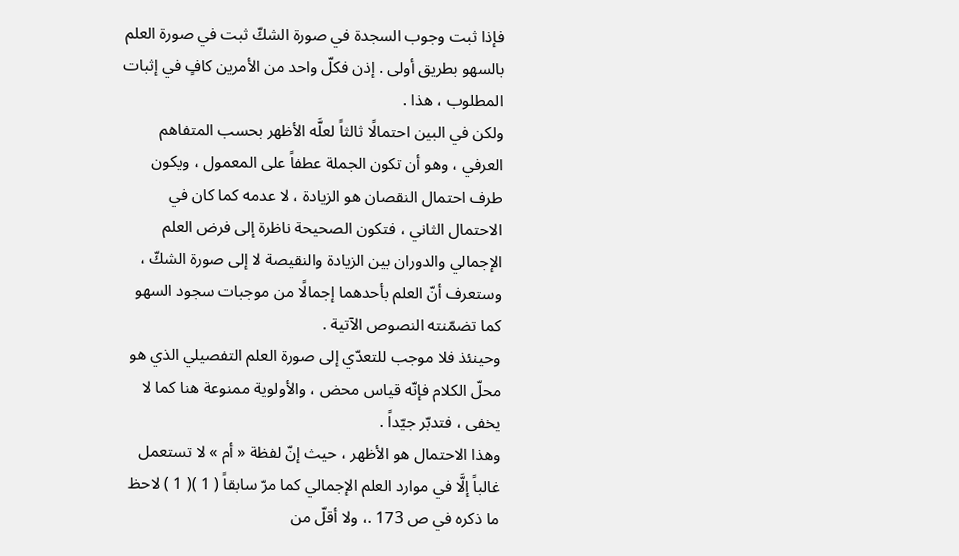فإذا ثبت وجوب السجدة في صورة الشكّ ثبت في صورة العلم بالسهو بطريق أولى . إذن فكلّ واحد من الأمرين كافٍ في إثبات المطلوب ، هذا .
ولكن في البين احتمالًا ثالثاً لعلَّه الأظهر بحسب المتفاهم العرفي ، وهو أن تكون الجملة عطفاً على المعمول ، ويكون طرف احتمال النقصان هو الزيادة ، لا عدمه كما كان في الاحتمال الثاني ، فتكون الصحيحة ناظرة إلى فرض العلم الإجمالي والدوران بين الزيادة والنقيصة لا إلى صورة الشكّ ، وستعرف أنّ العلم بأحدهما إجمالًا من موجبات سجود السهو كما تضمّنته النصوص الآتية .
وحينئذ فلا موجب للتعدّي إلى صورة العلم التفصيلي الذي هو محلّ الكلام فإنّه قياس محض ، والأولوية ممنوعة هنا كما لا يخفى ، فتدبّر جيّداً .
وهذا الاحتمال هو الأظهر ، حيث إنّ لفظة « أم » لا تستعمل غالباً إلَّا في موارد العلم الإجمالي كما مرّ سابقاً ( 1 )( 1 ) لاحظ ما ذكره في ص 173 .، ولا أقلّ من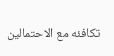تكافئه مع الاحتمالين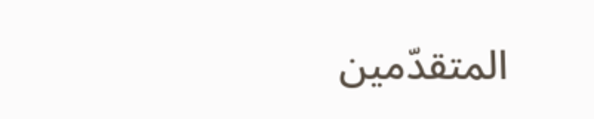المتقدّمين